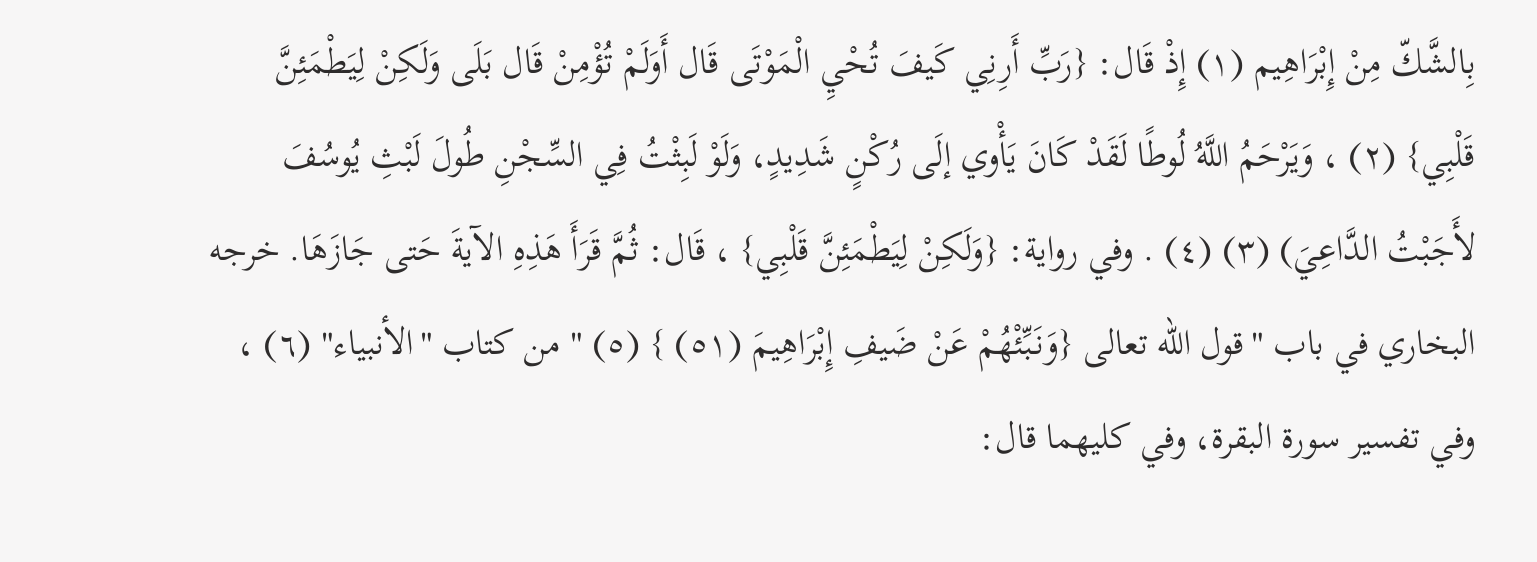بِالشَّكّ مِنْ إِبْرَاهِيم (١) إِذْ قَال: {رَبِّ أَرِنِي كَيفَ تُحْيِ الْمَوْتَى قَال أَوَلَمْ تُؤْمِنْ قَال بَلَى وَلَكِنْ لِيَطْمَئِنَّ قَلْبِي} (٢) ، وَيَرْحَمُ اللَّهُ لُوطًا لَقَدْ كَانَ يَأْوي إلَى رُكْنٍ شَدِيدٍ، وَلَوْ لَبِثْتُ فِي السِّجْنِ طُولَ لَبْثِ يُوسُفَ لأَجَبْتُ الدَّاعِيَ) (٣) (٤) . وفي رواية: {وَلَكِنْ لِيَطْمَئِنَّ قَلْبِي} ، قَال: ثُمَّ قَرَأَ هَذِهِ الآيةَ حَتى جَازَهَا. خرجه البخاري في باب "قول الله تعالى {وَنَبِّئْهُمْ عَنْ ضَيفِ إِبْرَاهِيمَ (٥١) } (٥) " من كتاب "الأنبياء" (٦) ، وفي تفسير سورة البقرة، وفي كليهما قال: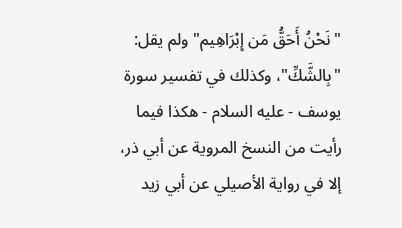"نَحْنُ أَحَقُّ مَن إِبْرَاهِيم" ولم يقل: "بِالشَّكِّ"، وكذلك في تفسير سورة يوسف - عليه السلام - هكذا فيما رأيت من النسخ المروية عن أبي ذر، إلا في رواية الأصيلي عن أبي زيد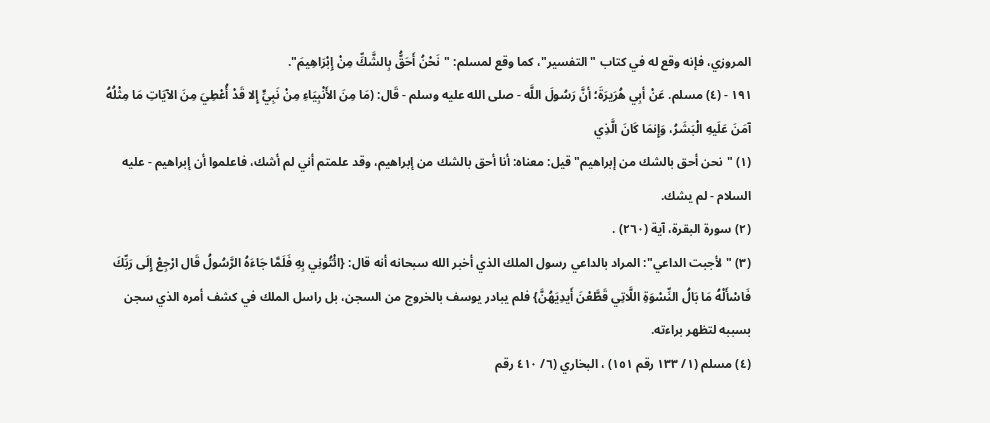المروزي، فإنه وقع له في كتاب "التفسير"، كما وقع لمسلم: "نَحْنُ أَحَقُّ بِالشَّكِّ مِنْ إِبْرَاهِيمَ".
١٩١ - (٤) مسلم. عَنْ أبِي هُرَيرَةَ؛ أنَّ رَسُولَ اللَّه - صلى الله عليه وسلم - قَال: (مَا مِنَ الأَنْبِيَاءِ مِنْ نَبِيٍّ إِلا قَدْ أُعْطِيَ مِنَ الآيَاتِ مَا مِثْلُهُ آمَنَ عَلَيهِ الْبَشَرُ، وَإِنمَا كَانَ الَّذِي
(١) "نحن أحق بالشك من إبراهيم" قيل: معناه: أنا أحق بالشك من إبراهيم، وقد علمتم أني لم أشك، فاعلموا أن إبراهيم - عليه السلام - لم يشك.
(٢) سورة البقرة، آية (٢٦٠) .
(٣) "لأجبت الداعي": المراد بالداعي رسول الملك الذي أخبر الله سبحانه أنه قال: {ائْتُونِي بِهِ فَلَمَّا جَاءَهُ الرَّسُولُ قَال ارْجِعْ إِلَى رَبِّكَ فَاسْأَلْهُ مَا بَالُ النِّسْوَةِ اللَّاتِي قَطَّعْنَ أَيدِيَهُنَّ} فلم يبادر يوسف بالخروج من السجن، بل راسل الملك في كشف أمره الذي سجن بسببه لتظهر براءته.
(٤) مسلم (١/ ١٣٣ رقم ١٥١) ، البخاري (٦/ ٤١٠ رقم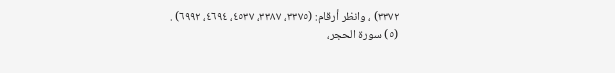٣٣٧٢) ، وانظر أرقام: (٣٣٧٥، ٣٣٨٧، ٤٥٣٧، ٤٦٩٤، ٦٩٩٢) .
(٥) سورة الحجر،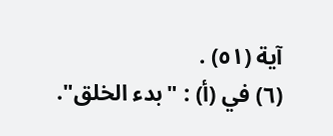آية (٥١) .
(٦) في (أ) : "بدء الخلق".